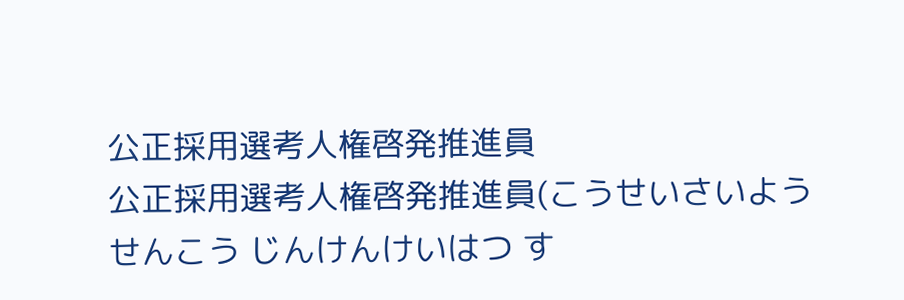公正採用選考人権啓発推進員
公正採用選考人権啓発推進員(こうせいさいようせんこう じんけんけいはつ す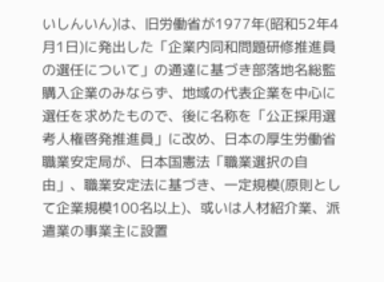いしんいん)は、旧労働省が1977年(昭和52年4月1日)に発出した「企業内同和問題研修推進員の選任について」の通達に基づき部落地名総監購入企業のみならず、地域の代表企業を中心に選任を求めたもので、後に名称を「公正採用選考人権啓発推進員」に改め、日本の厚生労働省職業安定局が、日本国憲法「職業選択の自由」、職業安定法に基づき、一定規模(原則として企業規模100名以上)、或いは人材紹介業、派遣業の事業主に設置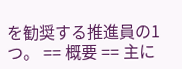を勧奨する推進員の1つ。 == 概要 == 主に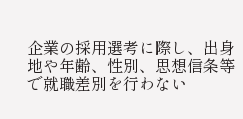企業の採用選考に際し、出身地や年齢、性別、思想信条等で就職差別を行わない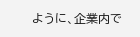ように、企業内で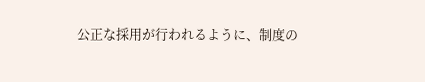公正な採用が行われるように、制度の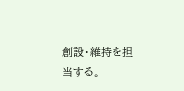創設・維持を担当する。